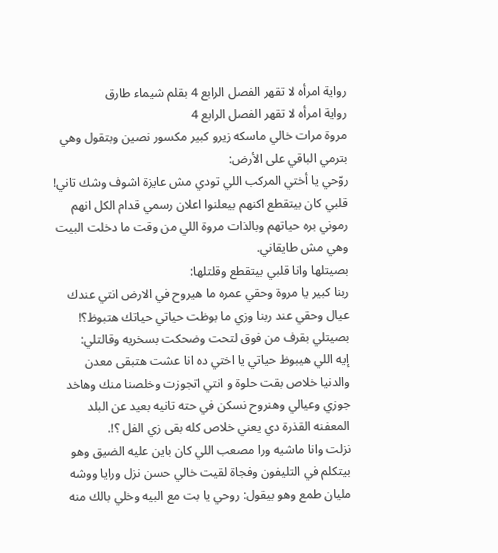رواية امرأه لا تقهر الفصل الرابع 4 بقلم شيماء طارق
رواية امرأه لا تقهر الفصل الرابع 4
مروة مرات خالي ماسكه زيرو كبير مكسور نصين وبتقول وهي بترمي الباقي على الأرض:
روّحي يا أختي المركب اللي تودي مش عايزة اشوف وشك تاني!
قلبي كان بيتقطع اكنهم بيعلنوا اعلان رسمي قدام الكل انهم رموني بره حياتهم وبالذات مروة اللي من وقت ما دخلت البيت وهي مش طايقاني.
بصيتلها وانا قلبي بيتقطع وقلتلها:
ربنا كبير يا مروة وحقي عمره ما هيروح في الارض انتي عندك عيال وحقي عند ربنا وزي ما بوظت حياتي حياتك هتبوظ؟!
بصيتلي بقرف من فوق لتحت وضحكت بسخريه وقالتلي:
إيه اللي هيبوظ حياتي يا اختي ده انا عشت هتبقى معدن والدنيا خلاص بقت حلوة و انتي اتجوزت وخلصنا منك وهاخد جوزي وعيالي وهنروح نسكن في حته تانيه بعيد عن البلد المعفنه القذرة دي يعني خلاص كله بقى زي الفل ؟!.
نزلت وانا ماشيه ورا مصعب اللي كان باين عليه الضيق وهو بيتكلم في التليفون وفجاة لقيت خالي حسن نزل ورايا ووشه مليان طمع وهو بيقول: روحي يا بت مع البيه وخلي بالك منه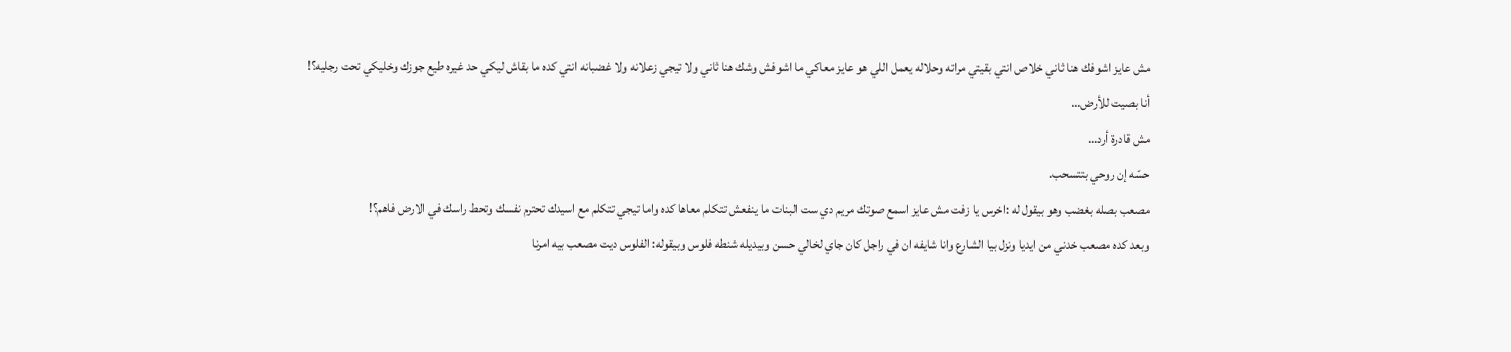مش عايز اشوفك هنا ثاني خلاص انتي بقيتي مراته وحلاله يعمل اللي هو عايز معاكي ما اشوفش وشك هنا ثاني ولا تيجي زعلانه ولا غضبانه انتي كده ما بقاش ليكي حد غيره طيع جوزك وخليكي تحت رجليه؟!
أنا بصيت للأرض…
مش قادرة أرد…
حسّه إن روحي بتتسحب.
مصعب بصله بغضب وهو بيقول له :اخرس يا زفت مش عايز اسمع صوتك مريم دي ست البنات ما ينفعش تتكلم معاها كده واما تيجي تتكلم مع اسيدك تحترم نفسك وتحط راسك في الارض فاهم؟!
وبعد كده مصعب خدني من ايديا ونزل بيا الشارع وانا شايفه ان في راجل كان جاي لخالي حسن وبيديله شنطه فلوس وبيقوله: الفلوس ديت مصعب بيه امرنا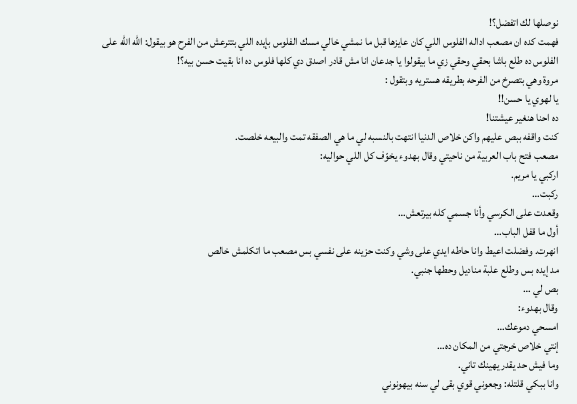نوصلها لك اتفضل؟!
فهمت كده ان مصعب اداله الفلوس اللي كان عايزها قبل ما نمشي خالي مسك الفلوس بإيده اللي بتترعش من الفرح هو بيقول: الله الله على الفلوس ده طلع باشا بحقي وحقي زي ما بيقولوا يا جدعان انا مش قادر اصدق دي كلها فلوس ده انا بقيت حسن بيه؟!
مروة وهي بتصرخ من الفرحه بطريقه هستريه وبتقول :
يا لهوي يا حسن!!
ده احنا هنغير عيشتنا!
كنت واقفه ببص عليهم واكن خلاص الدنيا انتهت بالنسبه لي ما هي الصفقه تمت والبيعه خلصت.
مصعب فتح باب العربية من ناحيتي وقال بهدوء يخوّف كل اللي حواليه:
اركبي يا مريم.
ركبت…
وقعدت على الكرسي وأنا جسمي كله بيرتعش…
أول ما قفل الباب…
انهرت. وفضلت اعيط وانا حاطه ايدي على وشي وكنت حزينه على نفسي بس مصعب ما اتكلمش خالص
مد إيده بس وطلع علبة مناديل وحطها جنبي.
بص لي …
وقال بهدوء:
امسحي دموعك…
إنتي خلاص خرجتي من المكان ده…
وما فيش حد يقدر يهينك تاني.
وانا ببكي قلتله: وجعوني قوي بقى لي سنه بيهونوني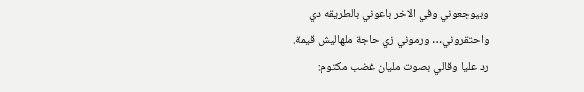وبيوجعوني وفي الاخر باعوني بالطريقه دي
واحتقروني… ورموني زي حاجة ملهاليش قيمة.
رد عليا وقالي بصوت مليان غضب مكتوم: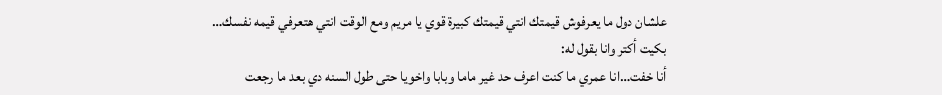علشان دول ما يعرفوش قيمتك انتي قيمتك كبيرة قوي يا مريم ومع الوقت انتي هتعرفي قيمه نفسك…
بكيت أكتر وانا بقول له:
أنا خفت…انا عمري ما كنت اعرف حد غير ماما وبابا واخويا حتى طول السنه دي بعد ما رجعت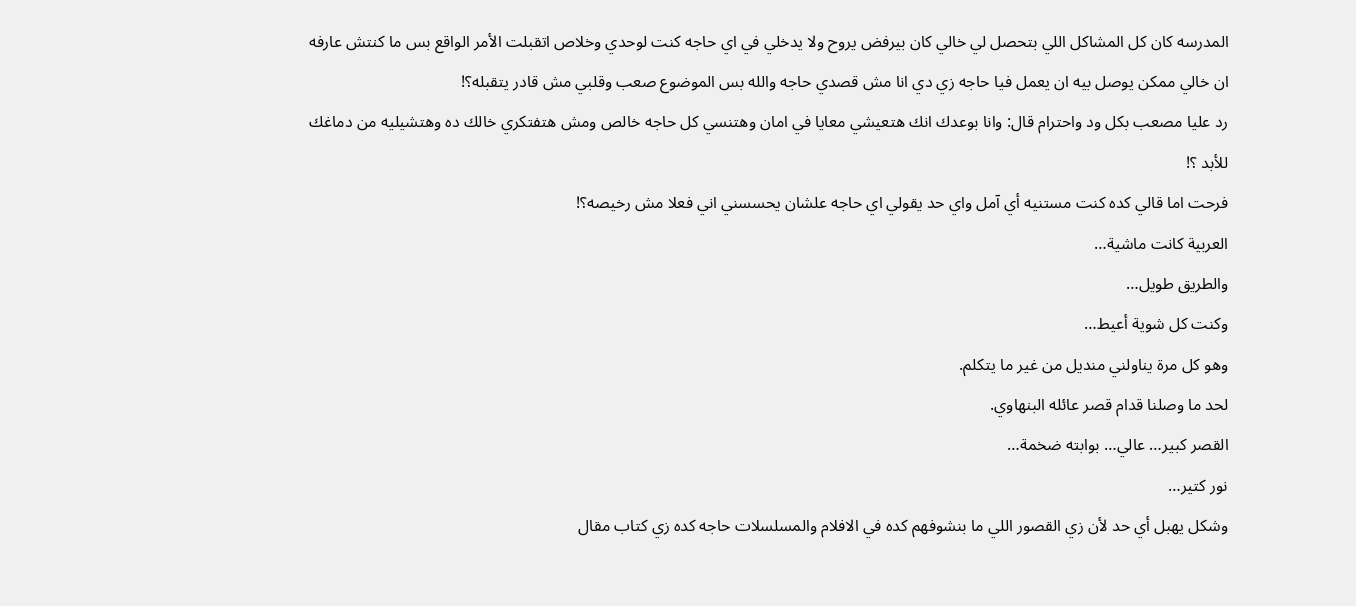المدرسه كان كل المشاكل اللي بتحصل لي خالي كان بيرفض يروح ولا يدخلي في اي حاجه كنت لوحدي وخلاص اتقبلت الأمر الواقع بس ما كنتش عارفه ان خالي ممكن يوصل بيه ان يعمل فيا حاجه زي دي انا مش قصدي حاجه والله بس الموضوع صعب وقلبي مش قادر يتقبله؟!
رد عليا مصعب بكل ود واحترام قال: وانا بوعدك انك هتعيشي معايا في امان وهتنسي كل حاجه خالص ومش هتفتكري خالك ده وهتشيليه من دماغك للأبد ؟!
فرحت اما قالي كده كنت مستنيه أي آمل واي حد يقولي اي حاجه علشان يحسسني اني فعلا مش رخيصه؟!
العربية كانت ماشية…
والطريق طويل…
وكنت كل شوية أعيط…
وهو كل مرة يناولني منديل من غير ما يتكلم.
لحد ما وصلنا قدام قصر عائله البنهاوي.
القصر كبير… عالي… بوابته ضخمة…
نور كتير…
وشكل يهبل أي حد لأن زي القصور اللي ما بنشوفهم كده في الافلام والمسلسلات حاجه كده زي كتاب مقال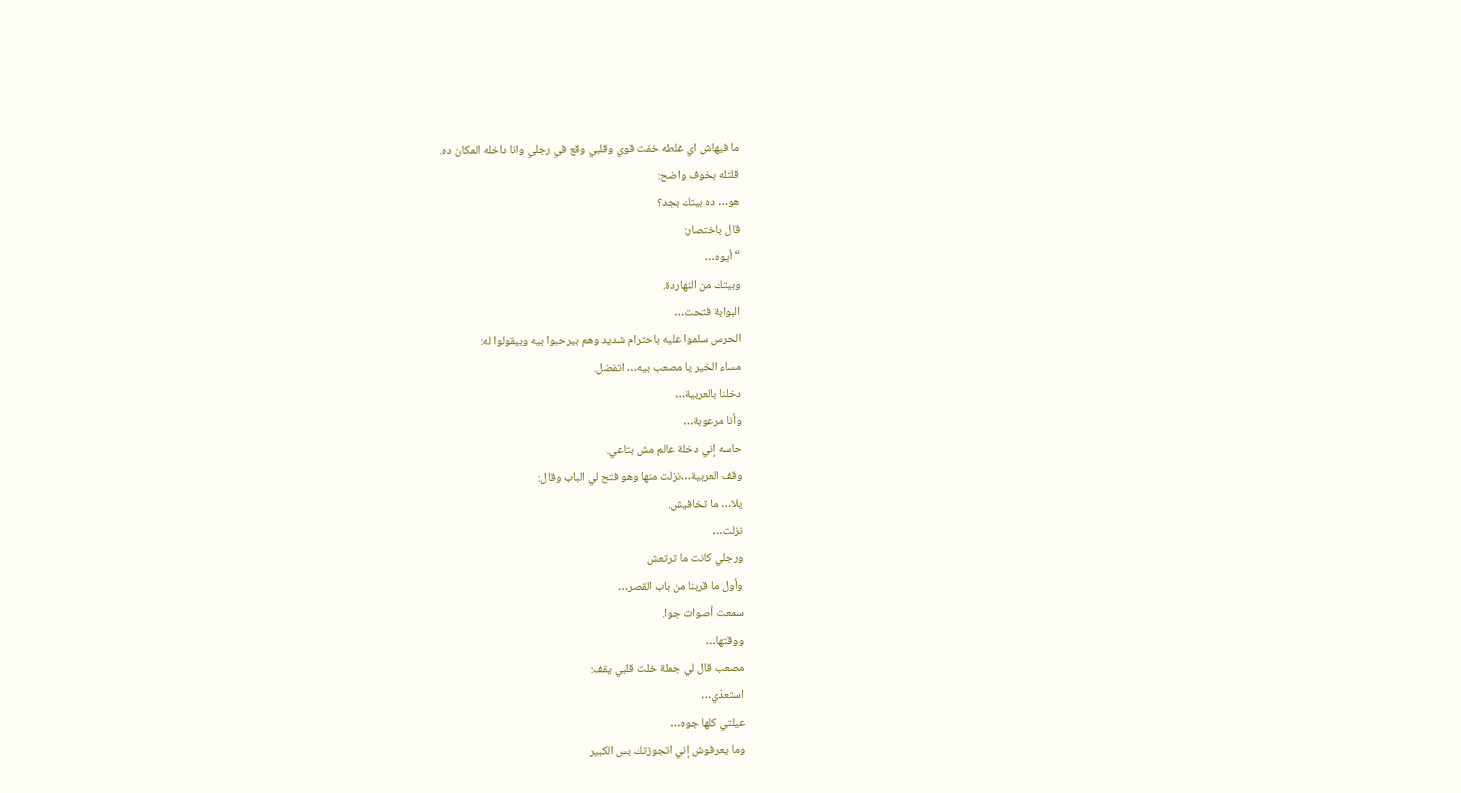ما فيهاش اي غلطه خفت قوي وقلبي وقع في رجلي وانا داخله المكان ده.
قلتله بخوف واضح:
هو… ده بيتك بجد؟
قال باختصار:
“أيوه…
وبيتك من النهاردة.
البوابة فتحت…
الحرس سلموا عليه باحترام شديد وهم بيرحبوا بيه وبيقولوا له:
مساء الخير يا مصعب بيه… اتفضل.
دخلنا بالعربية…
وأنا مرعوبة…
حاسه إني دخلة عالم مش بتاعي.
وقف العربية…نزلت منها وهو فتح لي الباب وقال:
يلا… ما تخافيش.
نزلت…
ورجلي كانت ما ترتعش
وأول ما قربنا من باب القصر…
سمعت أصوات جوا.
ووقتها…
مصعب قال لي جملة خلت قلبي يقف:
استعدّي…
عيلتي كلها جوه…
وما يعرفوش إني اتجوزتك بس الكبير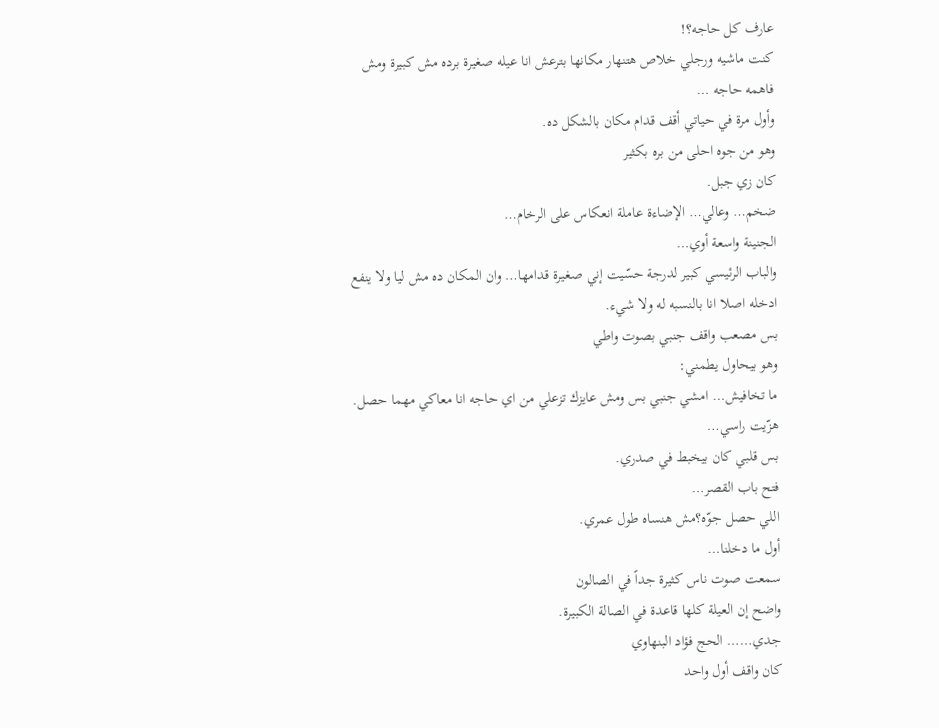عارف كل حاجه؟!
كنت ماشيه ورجلي خلاص هتنهار مكانها بترعش انا عيله صغيرة برده مش كبيرة ومش فاهمه حاجه …
وأول مرة في حياتي أقف قدام مكان بالشكل ده.
وهو من جوه احلى من بره بكثير
كان زي جبل.
ضخم… وعالي… الإضاءة عاملة انعكاس على الرخام…
الجنينة واسعة أوي…
والباب الرئيسي كبير لدرجة حسّيت إني صغيرة قدامها… وان المكان ده مش ليا ولا ينفع ادخله اصلا انا بالنسبه له ولا شيء.
بس مصعب واقف جنبي بصوت واطي
وهو بيحاول يطمني:
ما تخافيش… امشي جنبي بس ومش عايزك تزعلي من اي حاجه انا معاكي مهما حصل.
هزّيت راسي…
بس قلبي كان بيخبط في صدري.
فتح باب القصر…
اللي حصل جوّه؟مش هنساه طول عمري.
أول ما دخلنا…
سمعت صوت ناس كثيرة جداً في الصالون
واضح إن العيلة كلها قاعدة في الصالة الكبيرة.
جدي…… الحج فؤاد البنهاوي
كان واقف أول واحد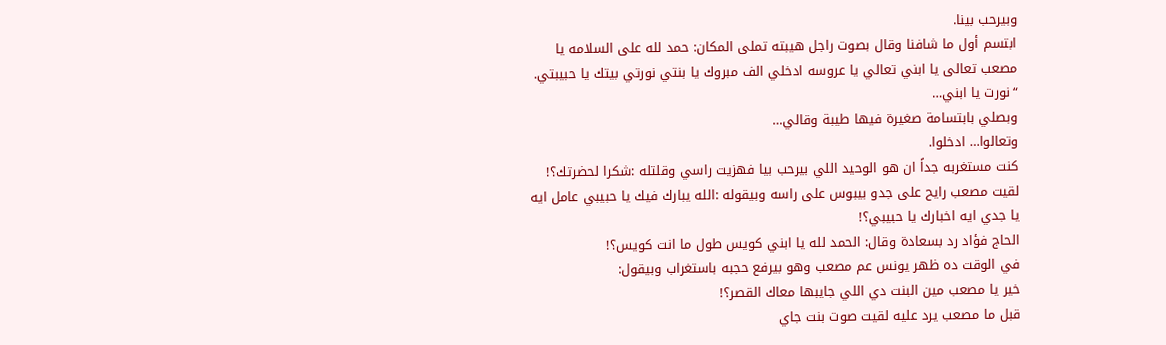وبيرحب بينا.
ابتسم أول ما شافنا وقال بصوت راجل هيبته تملى المكان: حمد لله على السلامه يا مصعب تعالى يا ابني تعالي يا عروسه ادخلي الف مبروك يا بنتي نورتي بيتك يا حبيبتي.
“نورت يا ابني…
وبصلي بابتسامة صغيرة فيها طيبة وقالي…
وتعالوا… ادخلوا.
كنت مستغربه جداً ان هو الوحيد اللي بيرحب بيا فهزيت راسي وقلتله :شكرا لحضرتك؟!
لقيت مصعب رايح على جدو بيبوس على راسه وبيقوله :الله يبارك فيك يا حبيبي عامل ايه يا جدي ايه اخبارك يا حبيبي؟!
الحاج فؤاد رد بسعادة وقال: الحمد لله يا ابني كويس طول ما انت كويس؟!
في الوقت ده ظهر يونس عم مصعب وهو بيرفع حجبه باستغراب وبيقول:
خير يا مصعب مين البنت دي اللي جايبها معاك القصر؟!
قبل ما مصعب يرد عليه لقيت صوت بنت جاي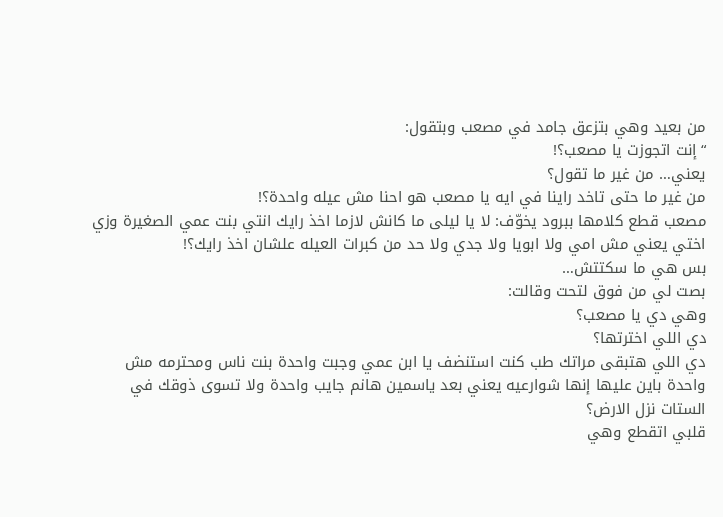من بعيد وهي بتزعق جامد في مصعب وبتقول:
“إنت اتجوزت يا مصعب؟!
يعني… من غير ما تقول؟
من غير ما حتى تاخد راينا في ايه يا مصعب هو احنا مش عيله واحدة؟!
مصعب قطع كلامها ببرود يخوّف: لا يا ليلى ما كانش لازما اخذ رايك انتي بنت عمي الصغيرة وزي اختي يعني مش امي ولا ابويا ولا جدي ولا حد من كبرات العيله علشان اخذ رايك؟!
بس هي ما سكتتش…
بصت لي من فوق لتحت وقالت:
وهي دي يا مصعب؟
دي اللي اخترتها؟
دي اللي هتبقى مراتك طب كنت استنضف يا ابن عمي وجبت واحدة بنت ناس ومحترمه مش واحدة باين عليها إنها شوارعيه يعني بعد ياسمين هانم جايب واحدة ولا تسوى ذوقك في الستات نزل الارض؟
قلبي اتقطع وهي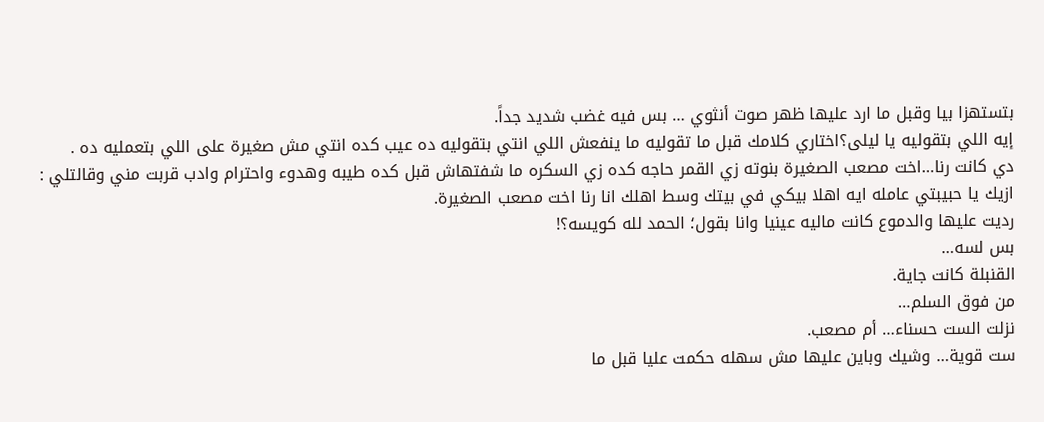بتستهزا بيا وقبل ما ارد عليها ظهر صوت أنثوي … بس فيه غضب شديد جداً.
إيه اللي بتقوليه يا ليلى؟اختاري كلامك قبل ما تقوليه ما ينفعش اللي انتي بتقوليه ده عيب كده انتي مش صغيرة على اللي بتعمليه ده .
دي كانت رنا…اخت مصعب الصغيرة بنوته زي القمر حاجه كده زي السكره ما شفتهاش قبل كده طيبه وهدوء واحترام وادب قربت مني وقالتلي : ازيك يا حبيبتي عامله ايه اهلا بيكي في بيتك وسط اهلك انا رنا اخت مصعب الصغيرة.
رديت عليها والدموع كانت ماليه عينيا وانا بقول؛ الحمد لله كويسه؟!
بس لسه…
القنبلة كانت جاية.
من فوق السلم…
نزلت الست حسناء… أم مصعب.
ست قوية… وشيك وباين عليها مش سهله حكمت عليا قبل ما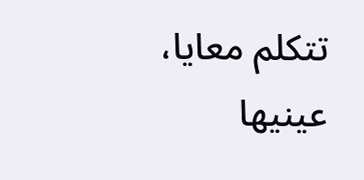تتكلم معايا، عينيها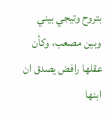بتروح وتيجي بيني وبين مصعب، وكأن عقلها رافض يصدق ان ابنها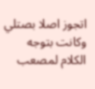اتجوز اصلا بصتلي وكانت بتوجه الكلام لمصعب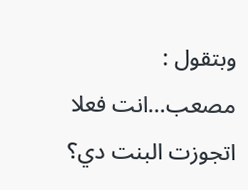وبتقول :
مصعب…انت فعلا اتجوزت البنت دي؟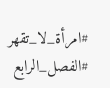#امرأة_لا_تقهر
#الفصل_الرابع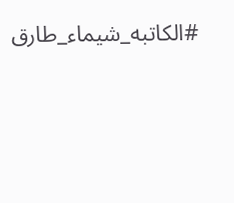#الكاتبه_شيماء_طارق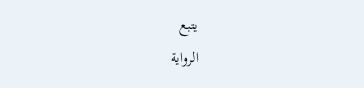يتبع
الرواية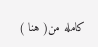كامله من( هنا )